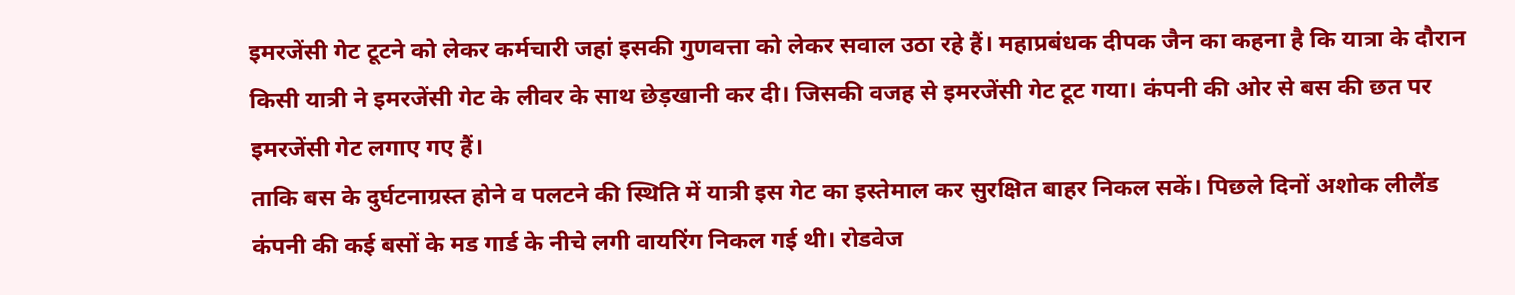इमरजेंसी गेट टूटने को लेकर कर्मचारी जहां इसकी गुणवत्ता को लेकर सवाल उठा रहे हैं। महाप्रबंधक दीपक जैन का कहना है कि यात्रा के दौरान किसी यात्री ने इमरजेंसी गेट के लीवर के साथ छेड़खानी कर दी। जिसकी वजह से इमरजेंसी गेट टूट गया। कंपनी की ओर से बस की छत पर इमरजेंसी गेट लगाए गए हैं।
ताकि बस के दुर्घटनाग्रस्त होने व पलटने की स्थिति में यात्री इस गेट का इस्तेमाल कर सुरक्षित बाहर निकल सकें। पिछले दिनों अशोक लीलैंड कंपनी की कई बसों के मड गार्ड के नीचे लगी वायरिंग निकल गई थी। रोडवेज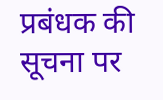प्रबंधक की सूचना पर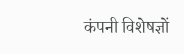कंपनी विशेषज्ञों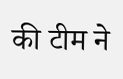की टीम ने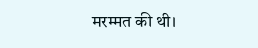मरम्मत की थी।